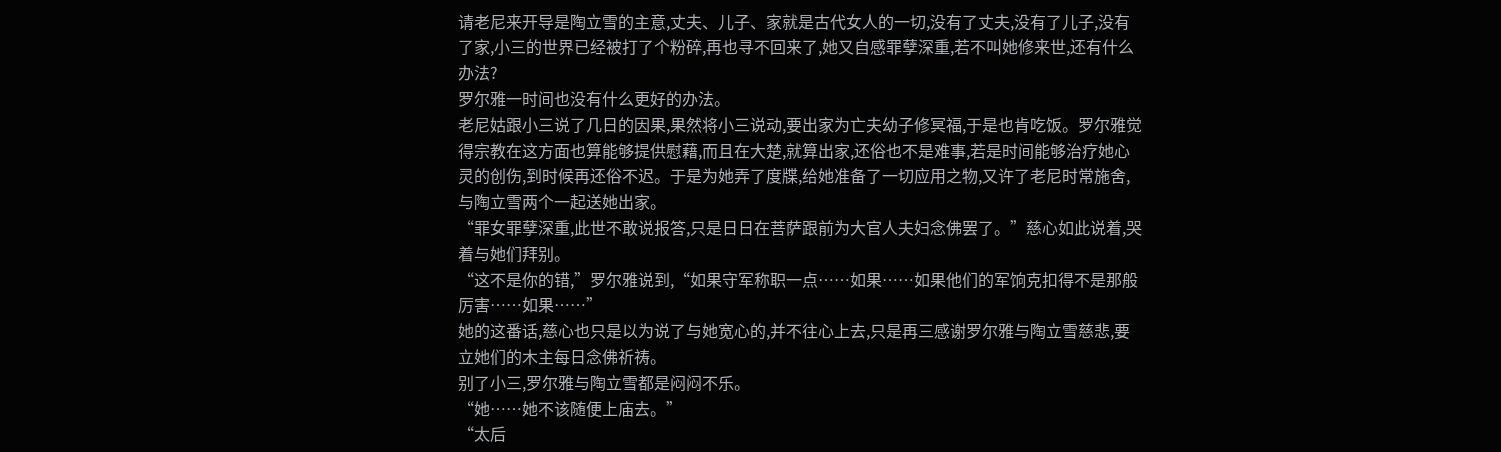请老尼来开导是陶立雪的主意,丈夫、儿子、家就是古代女人的一切,没有了丈夫,没有了儿子,没有了家,小三的世界已经被打了个粉碎,再也寻不回来了,她又自感罪孽深重,若不叫她修来世,还有什么办法?
罗尔雅一时间也没有什么更好的办法。
老尼姑跟小三说了几日的因果,果然将小三说动,要出家为亡夫幼子修冥福,于是也肯吃饭。罗尔雅觉得宗教在这方面也算能够提供慰藉,而且在大楚,就算出家,还俗也不是难事,若是时间能够治疗她心灵的创伤,到时候再还俗不迟。于是为她弄了度牒,给她准备了一切应用之物,又许了老尼时常施舍,与陶立雪两个一起送她出家。
“罪女罪孽深重,此世不敢说报答,只是日日在菩萨跟前为大官人夫妇念佛罢了。”慈心如此说着,哭着与她们拜别。
“这不是你的错,”罗尔雅说到,“如果守军称职一点……如果……如果他们的军饷克扣得不是那般厉害……如果……”
她的这番话,慈心也只是以为说了与她宽心的,并不往心上去,只是再三感谢罗尔雅与陶立雪慈悲,要立她们的木主每日念佛祈祷。
别了小三,罗尔雅与陶立雪都是闷闷不乐。
“她……她不该随便上庙去。”
“太后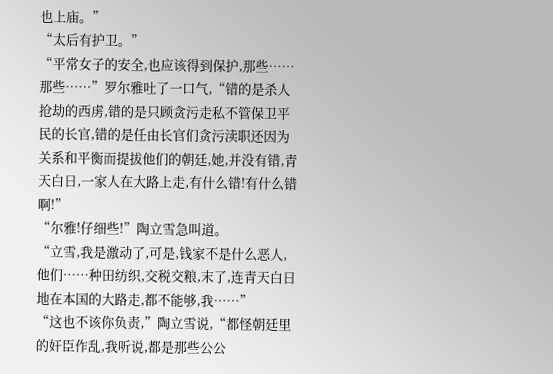也上庙。”
“太后有护卫。”
“平常女子的安全,也应该得到保护,那些……那些……”罗尔雅吐了一口气,“错的是杀人抢劫的西虏,错的是只顾贪污走私不管保卫平民的长官,错的是任由长官们贪污渎职还因为关系和平衡而提拔他们的朝廷,她,并没有错,青天白日,一家人在大路上走,有什么错!有什么错啊!”
“尔雅!仔细些!”陶立雪急叫道。
“立雪,我是激动了,可是,钱家不是什么恶人,他们……种田纺织,交税交粮,末了,连青天白日地在本国的大路走,都不能够,我……”
“这也不该你负责,”陶立雪说,“都怪朝廷里的奸臣作乱,我听说,都是那些公公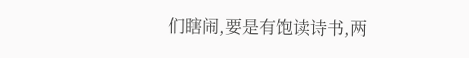们瞎闹,要是有饱读诗书,两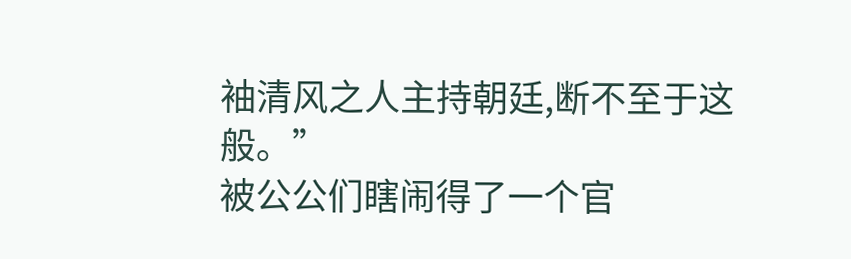袖清风之人主持朝廷,断不至于这般。”
被公公们瞎闹得了一个官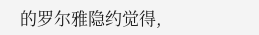的罗尔雅隐约觉得,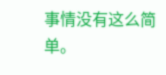事情没有这么简单。